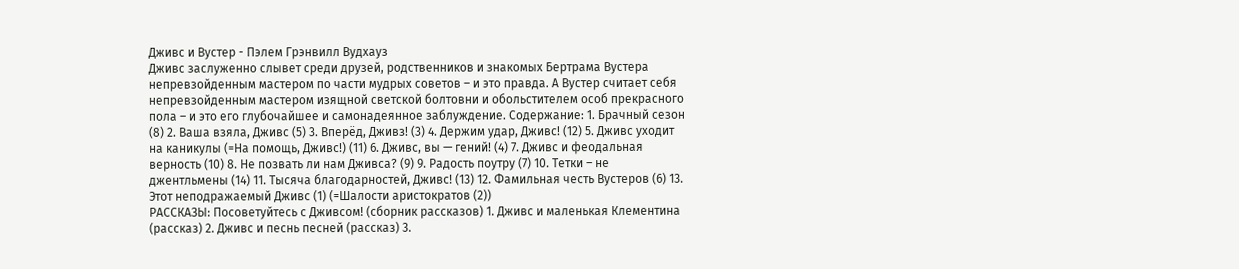Дживс и Вустер - Пэлем Грэнвилл Вудхауз
Дживс заслуженно слывет среди друзей, родственников и знакомых Бертрама Вустера непревзойденным мастером по части мудрых советов – и это правда. А Вустер считает себя непревзойденным мастером изящной светской болтовни и обольстителем особ прекрасного пола – и это его глубочайшее и самонадеянное заблуждение. Содержание: 1. Брачный сезон (8) 2. Ваша взяла, Дживс (5) 3. Вперёд, Дживз! (3) 4. Держим удар, Дживс! (12) 5. Дживс уходит на каникулы (=На помощь, Дживс!) (11) 6. Дживс, вы — гений! (4) 7. Дживс и феодальная верность (10) 8. Не позвать ли нам Дживса? (9) 9. Радость поутру (7) 10. Тетки – не джентльмены (14) 11. Тысяча благодарностей, Дживс! (13) 12. Фамильная честь Вустеров (6) 13. Этот неподражаемый Дживс (1) (=Шалости аристократов (2))
РАССКАЗЫ: Посоветуйтесь с Дживсом! (сборник рассказов) 1. Дживс и маленькая Клементина (рассказ) 2. Дживс и песнь песней (рассказ) 3.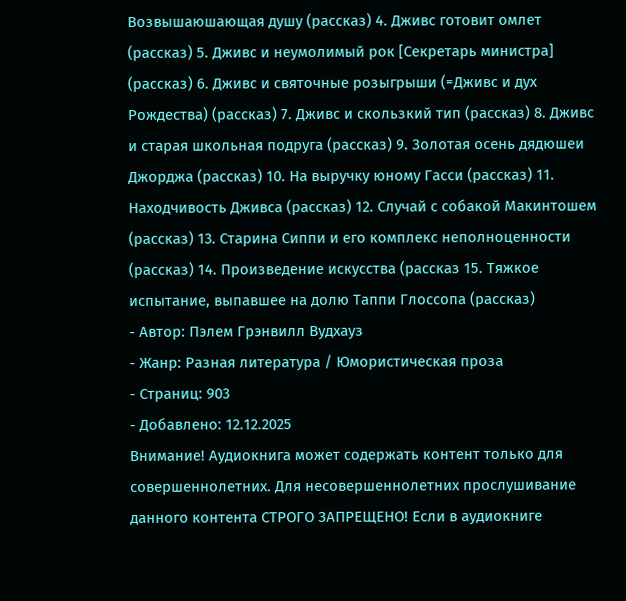Возвышаюшающая душу (рассказ) 4. Дживс готовит омлет (рассказ) 5. Дживс и неумолимый рок [Секретарь министра] (рассказ) 6. Дживс и святочные розыгрыши (=Дживс и дух Рождества) (рассказ) 7. Дживс и скользкий тип (рассказ) 8. Дживс и старая школьная подруга (рассказ) 9. Золотая осень дядюшеи Джорджа (рассказ) 10. На выручку юному Гасси (рассказ) 11. Находчивость Дживса (рассказ) 12. Случай с собакой Макинтошем (рассказ) 13. Старина Сиппи и его комплекс неполноценности (рассказ) 14. Произведение искусства (рассказ 15. Тяжкое испытание, выпавшее на долю Таппи Глоссопа (рассказ)
- Автор: Пэлем Грэнвилл Вудхауз
- Жанр: Разная литература / Юмористическая проза
- Страниц: 903
- Добавлено: 12.12.2025
Внимание! Аудиокнига может содержать контент только для совершеннолетних. Для несовершеннолетних прослушивание данного контента СТРОГО ЗАПРЕЩЕНО! Если в аудиокниге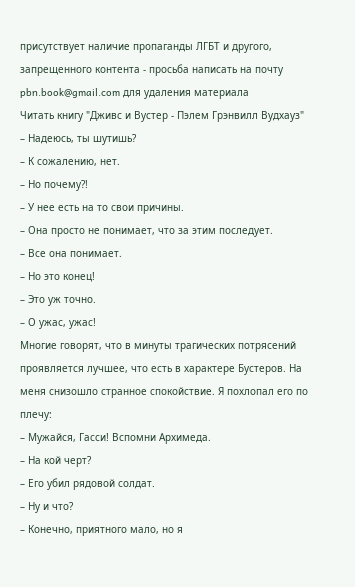присутствует наличие пропаганды ЛГБТ и другого, запрещенного контента - просьба написать на почту pbn.book@gmail.com для удаления материала
Читать книгу "Дживс и Вустер - Пэлем Грэнвилл Вудхауз"
– Надеюсь, ты шутишь?
– К сожалению, нет.
– Но почему?!
– У нее есть на то свои причины.
– Она просто не понимает, что за этим последует.
– Все она понимает.
– Но это конец!
– Это уж точно.
– О ужас, ужас!
Многие говорят, что в минуты трагических потрясений проявляется лучшее, что есть в характере Бустеров. На меня снизошло странное спокойствие. Я похлопал его по плечу:
– Мужайся, Гасси! Вспомни Архимеда.
– На кой черт?
– Его убил рядовой солдат.
– Ну и что?
– Конечно, приятного мало, но я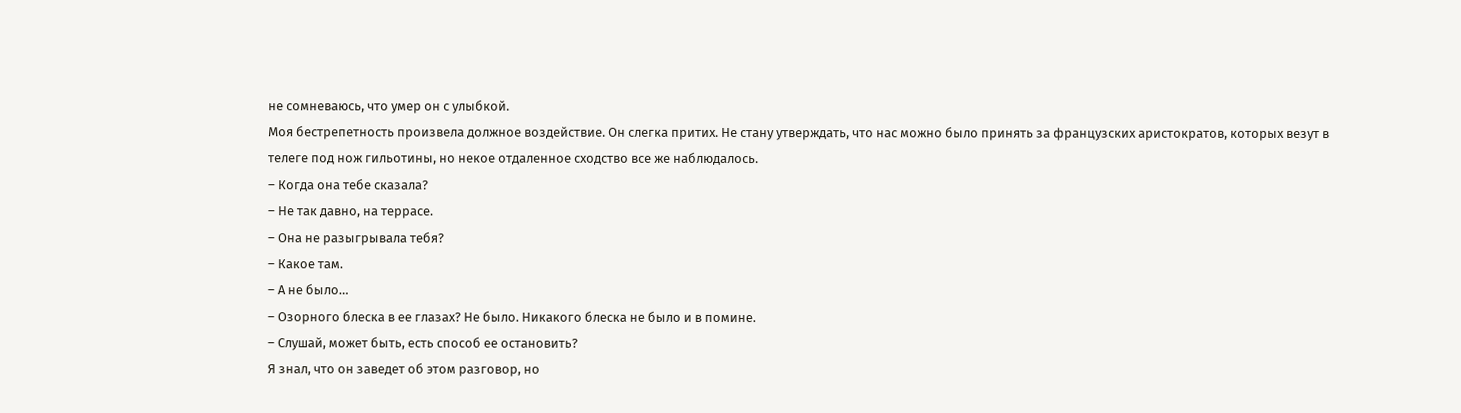не сомневаюсь, что умер он с улыбкой.
Моя бестрепетность произвела должное воздействие. Он слегка притих. Не стану утверждать, что нас можно было принять за французских аристократов, которых везут в телеге под нож гильотины, но некое отдаленное сходство все же наблюдалось.
– Когда она тебе сказала?
– Не так давно, на террасе.
– Она не разыгрывала тебя?
– Какое там.
– А не было…
– Озорного блеска в ее глазах? Не было. Никакого блеска не было и в помине.
– Слушай, может быть, есть способ ее остановить?
Я знал, что он заведет об этом разговор, но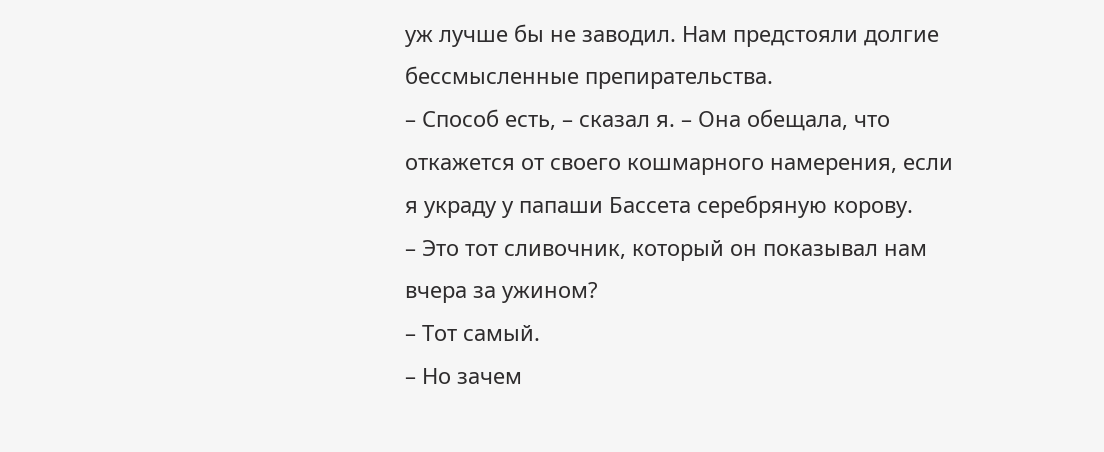уж лучше бы не заводил. Нам предстояли долгие бессмысленные препирательства.
– Способ есть, – сказал я. – Она обещала, что откажется от своего кошмарного намерения, если я украду у папаши Бассета серебряную корову.
– Это тот сливочник, который он показывал нам вчера за ужином?
– Тот самый.
– Но зачем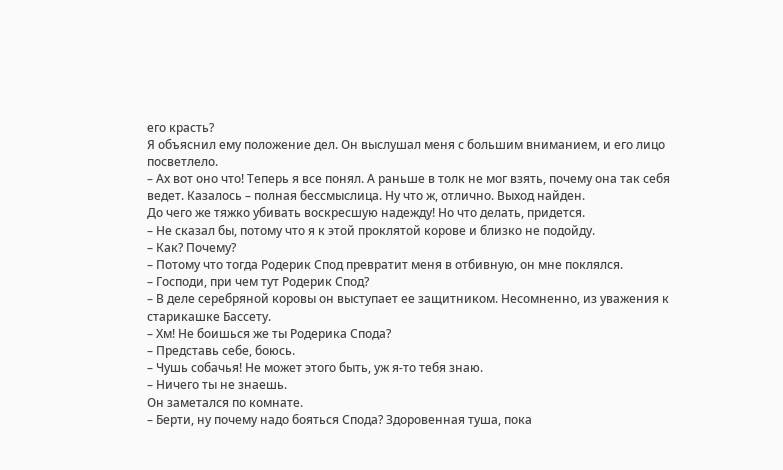его красть?
Я объяснил ему положение дел. Он выслушал меня с большим вниманием, и его лицо посветлело.
– Ах вот оно что! Теперь я все понял. А раньше в толк не мог взять, почему она так себя ведет. Казалось – полная бессмыслица. Ну что ж, отлично. Выход найден.
До чего же тяжко убивать воскресшую надежду! Но что делать, придется.
– Не сказал бы, потому что я к этой проклятой корове и близко не подойду.
– Как? Почему?
– Потому что тогда Родерик Спод превратит меня в отбивную, он мне поклялся.
– Господи, при чем тут Родерик Спод?
– В деле серебряной коровы он выступает ее защитником. Несомненно, из уважения к старикашке Бассету.
– Хм! Не боишься же ты Родерика Спода?
– Представь себе, боюсь.
– Чушь собачья! Не может этого быть, уж я-то тебя знаю.
– Ничего ты не знаешь.
Он заметался по комнате.
– Берти, ну почему надо бояться Спода? Здоровенная туша, пока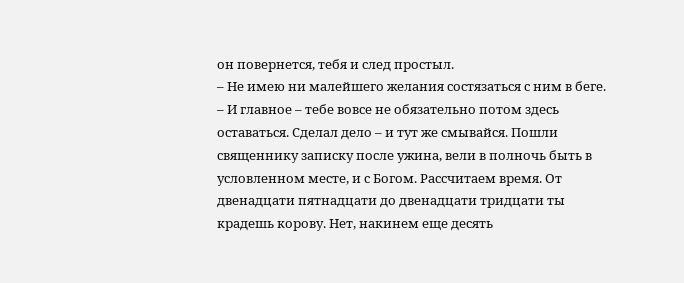он повернется, тебя и след простыл.
– Не имею ни малейшего желания состязаться с ним в беге.
– И главное – тебе вовсе не обязательно потом здесь оставаться. Сделал дело – и тут же смывайся. Пошли священнику записку после ужина, вели в полночь быть в условленном месте, и с Богом. Рассчитаем время. От двенадцати пятнадцати до двенадцати тридцати ты крадешь корову. Нет, накинем еще десять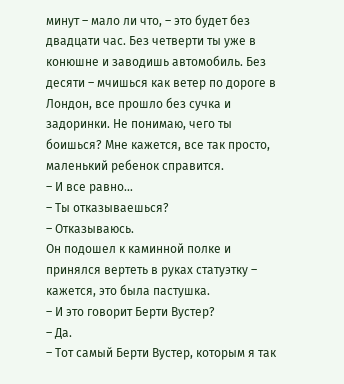минут – мало ли что, – это будет без двадцати час. Без четверти ты уже в конюшне и заводишь автомобиль. Без десяти – мчишься как ветер по дороге в Лондон, все прошло без сучка и задоринки. Не понимаю, чего ты боишься? Мне кажется, все так просто, маленький ребенок справится.
– И все равно…
– Ты отказываешься?
– Отказываюсь.
Он подошел к каминной полке и принялся вертеть в руках статуэтку – кажется, это была пастушка.
– И это говорит Берти Вустер?
– Да.
– Тот самый Берти Вустер, которым я так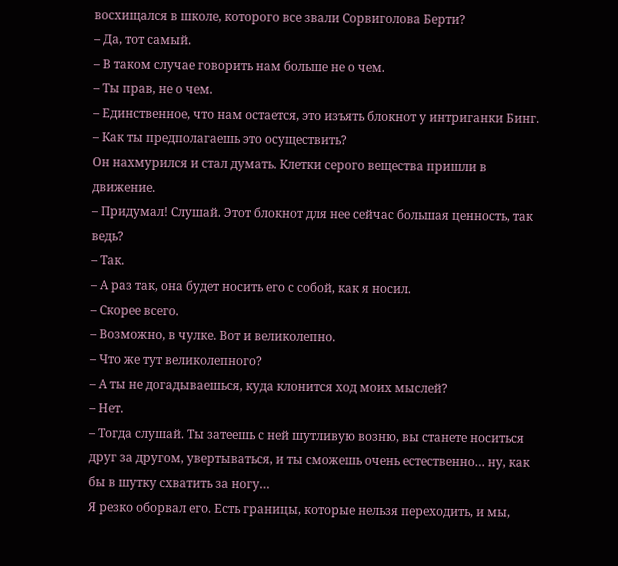восхищался в школе, которого все звали Сорвиголова Берти?
– Да, тот самый.
– В таком случае говорить нам больше не о чем.
– Ты прав, не о чем.
– Единственное, что нам остается, это изъять блокнот у интриганки Бинг.
– Как ты предполагаешь это осуществить?
Он нахмурился и стал думать. Клетки серого вещества пришли в движение.
– Придумал! Слушай. Этот блокнот для нее сейчас большая ценность, так ведь?
– Так.
– А раз так, она будет носить его с собой, как я носил.
– Скорее всего.
– Возможно, в чулке. Вот и великолепно.
– Что же тут великолепного?
– А ты не догадываешься, куда клонится ход моих мыслей?
– Нет.
– Тогда слушай. Ты затеешь с ней шутливую возню, вы станете носиться друг за другом, увертываться, и ты сможешь очень естественно… ну, как бы в шутку схватить за ногу…
Я резко оборвал его. Есть границы, которые нельзя переходить, и мы,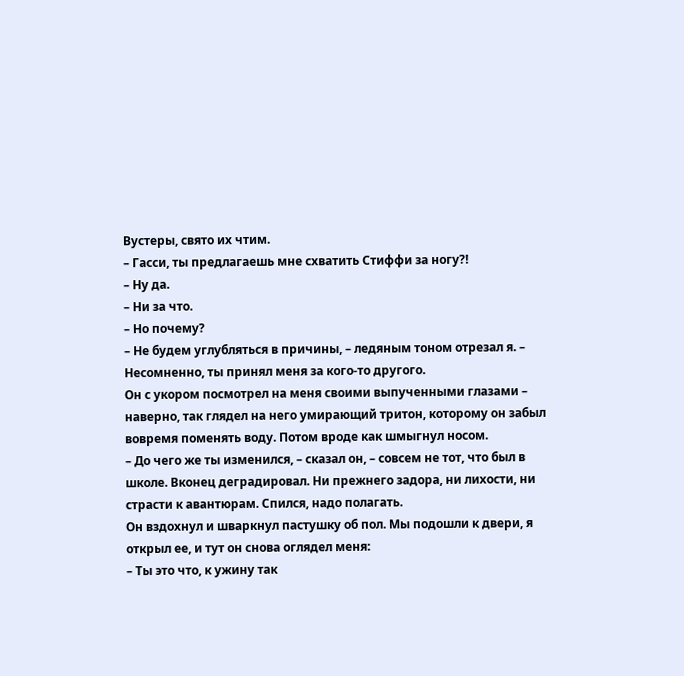Вустеры, свято их чтим.
– Гасси, ты предлагаешь мне схватить Стиффи за ногу?!
– Ну да.
– Ни за что.
– Но почему?
– Не будем углубляться в причины, – ледяным тоном отрезал я. – Несомненно, ты принял меня за кого-то другого.
Он с укором посмотрел на меня своими выпученными глазами – наверно, так глядел на него умирающий тритон, которому он забыл вовремя поменять воду. Потом вроде как шмыгнул носом.
– До чего же ты изменился, – сказал он, – совсем не тот, что был в школе. Вконец деградировал. Ни прежнего задора, ни лихости, ни страсти к авантюрам. Спился, надо полагать.
Он вздохнул и шваркнул пастушку об пол. Мы подошли к двери, я открыл ее, и тут он снова оглядел меня:
– Ты это что, к ужину так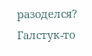разоделся? Галстук-то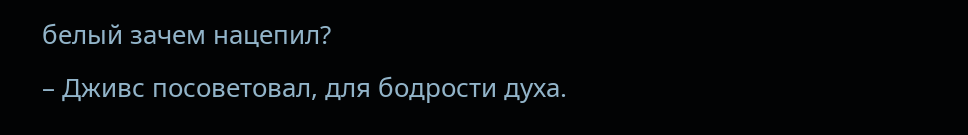белый зачем нацепил?
– Дживс посоветовал, для бодрости духа.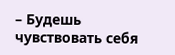– Будешь чувствовать себя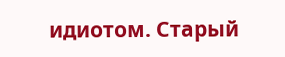идиотом. Старый